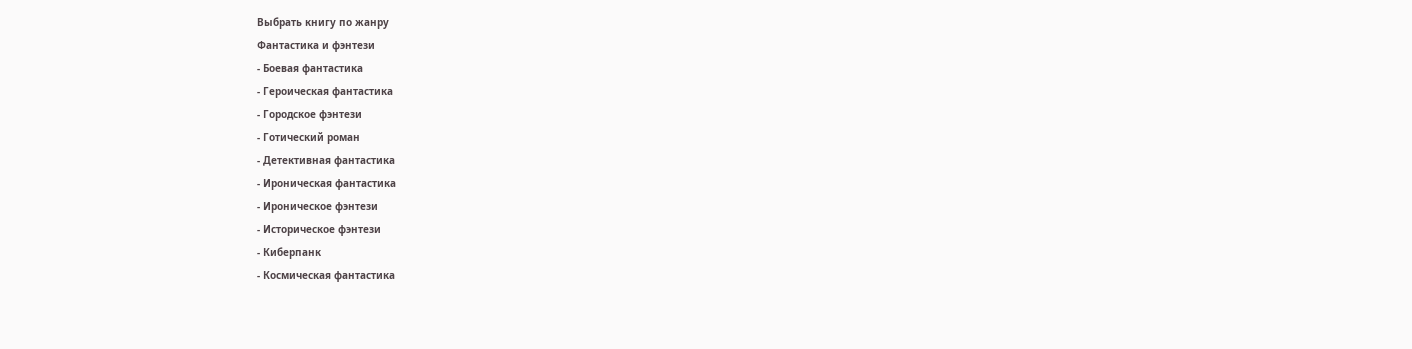Выбрать книгу по жанру
Фантастика и фэнтези
- Боевая фантастика
- Героическая фантастика
- Городское фэнтези
- Готический роман
- Детективная фантастика
- Ироническая фантастика
- Ироническое фэнтези
- Историческое фэнтези
- Киберпанк
- Космическая фантастика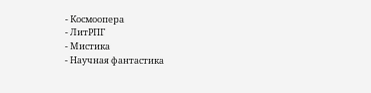- Космоопера
- ЛитРПГ
- Мистика
- Научная фантастика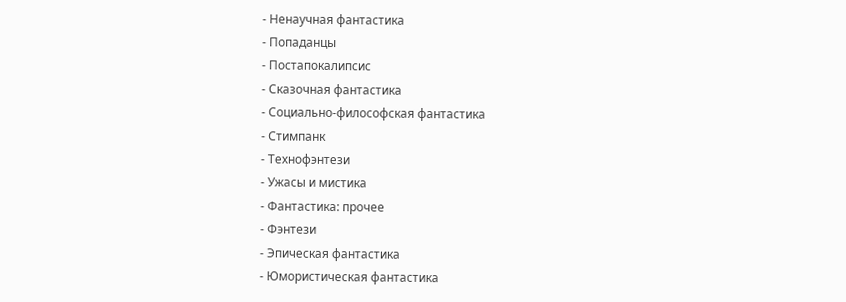- Ненаучная фантастика
- Попаданцы
- Постапокалипсис
- Сказочная фантастика
- Социально-философская фантастика
- Стимпанк
- Технофэнтези
- Ужасы и мистика
- Фантастика: прочее
- Фэнтези
- Эпическая фантастика
- Юмористическая фантастика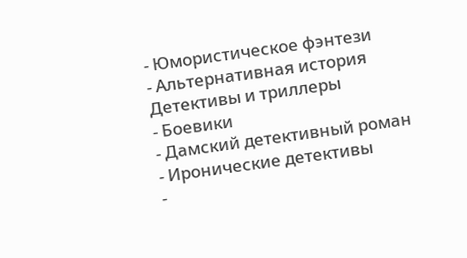- Юмористическое фэнтези
- Альтернативная история
Детективы и триллеры
- Боевики
- Дамский детективный роман
- Иронические детективы
-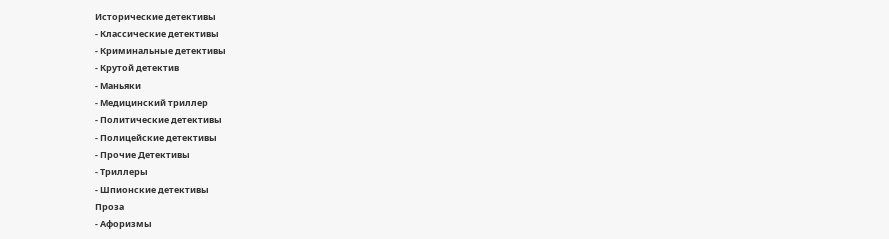Исторические детективы
- Классические детективы
- Криминальные детективы
- Крутой детектив
- Маньяки
- Медицинский триллер
- Политические детективы
- Полицейские детективы
- Прочие Детективы
- Триллеры
- Шпионские детективы
Проза
- Афоризмы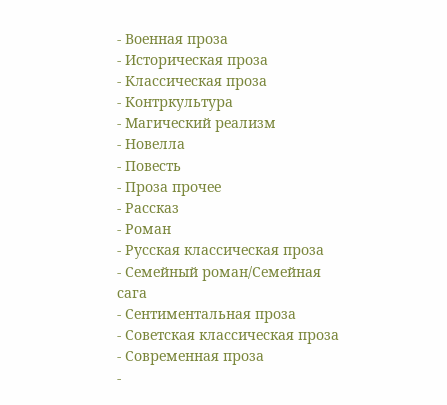- Военная проза
- Историческая проза
- Классическая проза
- Контркультура
- Магический реализм
- Новелла
- Повесть
- Проза прочее
- Рассказ
- Роман
- Русская классическая проза
- Семейный роман/Семейная сага
- Сентиментальная проза
- Советская классическая проза
- Современная проза
-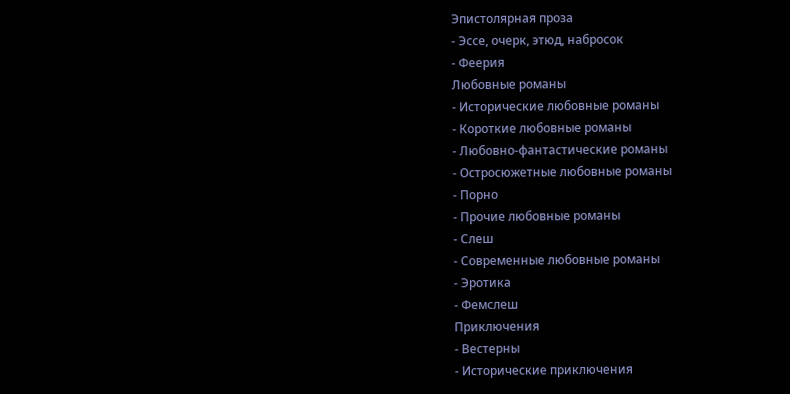Эпистолярная проза
- Эссе, очерк, этюд, набросок
- Феерия
Любовные романы
- Исторические любовные романы
- Короткие любовные романы
- Любовно-фантастические романы
- Остросюжетные любовные романы
- Порно
- Прочие любовные романы
- Слеш
- Современные любовные романы
- Эротика
- Фемслеш
Приключения
- Вестерны
- Исторические приключения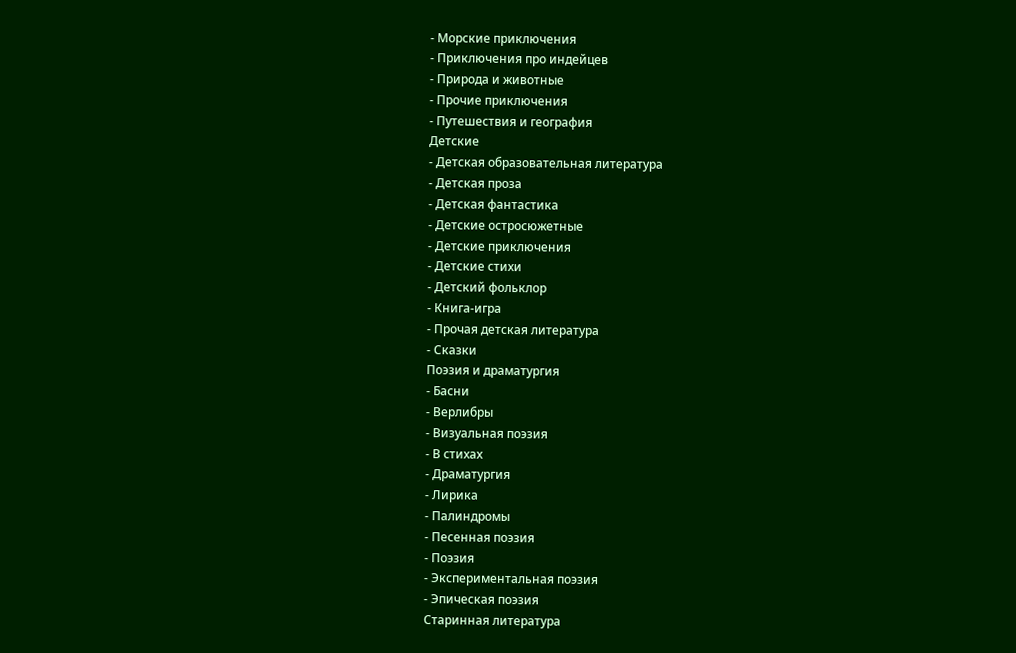- Морские приключения
- Приключения про индейцев
- Природа и животные
- Прочие приключения
- Путешествия и география
Детские
- Детская образовательная литература
- Детская проза
- Детская фантастика
- Детские остросюжетные
- Детские приключения
- Детские стихи
- Детский фольклор
- Книга-игра
- Прочая детская литература
- Сказки
Поэзия и драматургия
- Басни
- Верлибры
- Визуальная поэзия
- В стихах
- Драматургия
- Лирика
- Палиндромы
- Песенная поэзия
- Поэзия
- Экспериментальная поэзия
- Эпическая поэзия
Старинная литература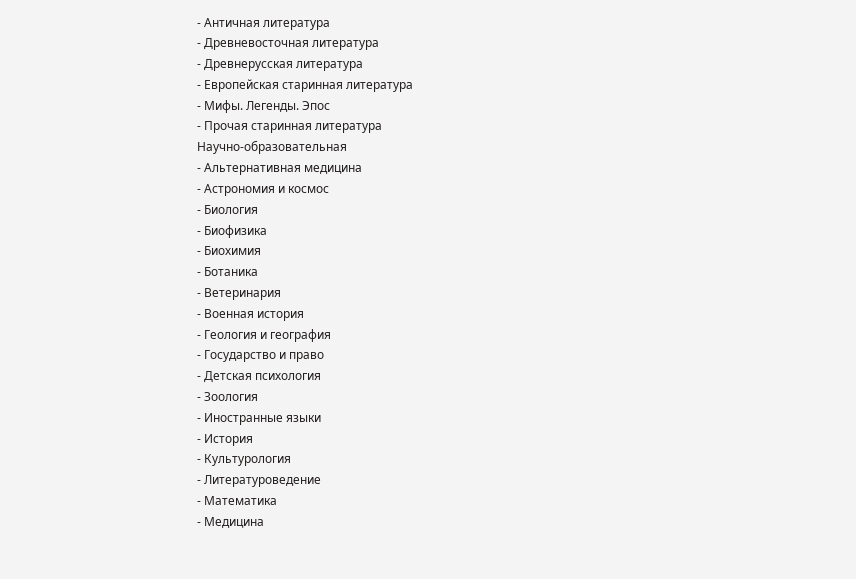- Античная литература
- Древневосточная литература
- Древнерусская литература
- Европейская старинная литература
- Мифы. Легенды. Эпос
- Прочая старинная литература
Научно-образовательная
- Альтернативная медицина
- Астрономия и космос
- Биология
- Биофизика
- Биохимия
- Ботаника
- Ветеринария
- Военная история
- Геология и география
- Государство и право
- Детская психология
- Зоология
- Иностранные языки
- История
- Культурология
- Литературоведение
- Математика
- Медицина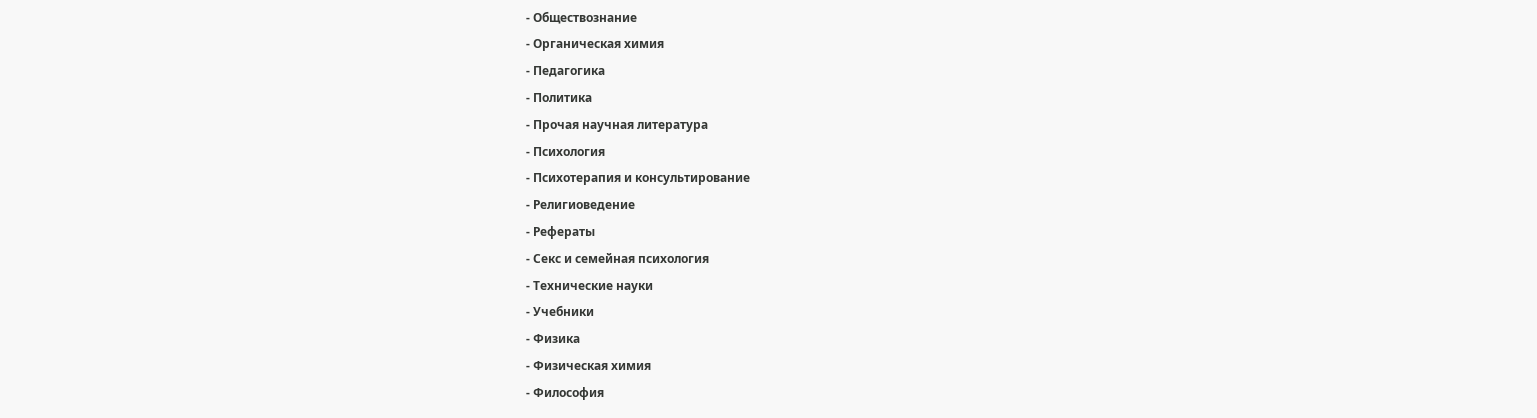- Обществознание
- Органическая химия
- Педагогика
- Политика
- Прочая научная литература
- Психология
- Психотерапия и консультирование
- Религиоведение
- Рефераты
- Секс и семейная психология
- Технические науки
- Учебники
- Физика
- Физическая химия
- Философия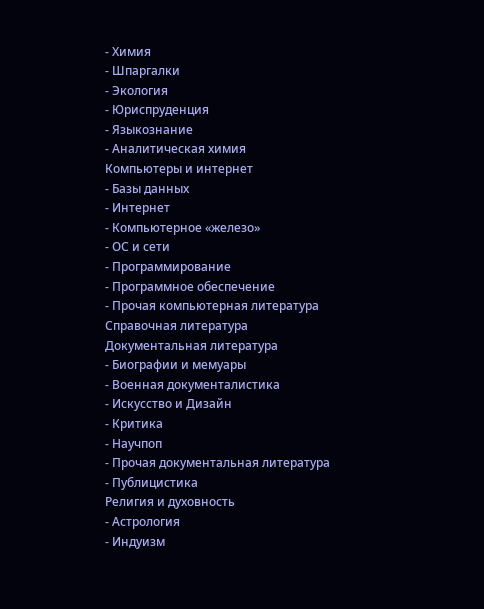- Химия
- Шпаргалки
- Экология
- Юриспруденция
- Языкознание
- Аналитическая химия
Компьютеры и интернет
- Базы данных
- Интернет
- Компьютерное «железо»
- ОС и сети
- Программирование
- Программное обеспечение
- Прочая компьютерная литература
Справочная литература
Документальная литература
- Биографии и мемуары
- Военная документалистика
- Искусство и Дизайн
- Критика
- Научпоп
- Прочая документальная литература
- Публицистика
Религия и духовность
- Астрология
- Индуизм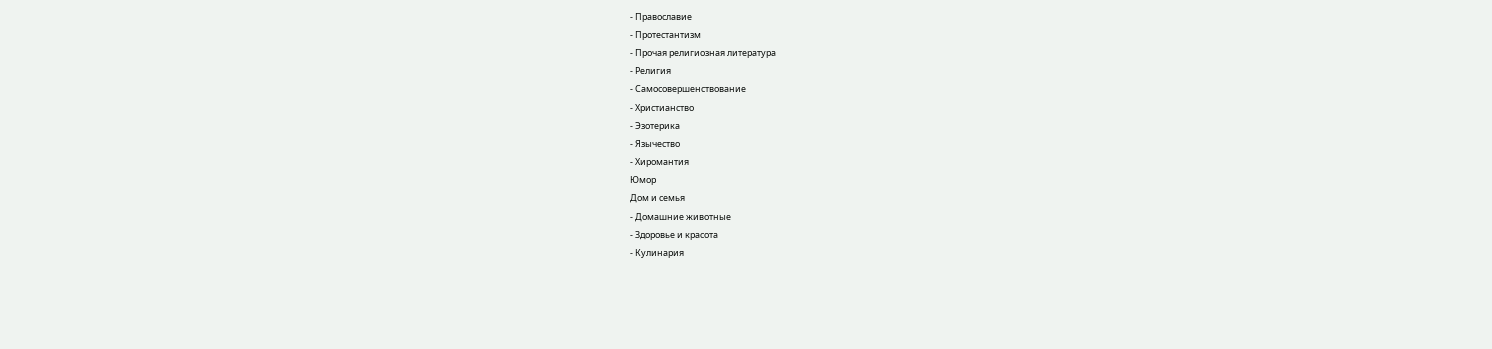- Православие
- Протестантизм
- Прочая религиозная литература
- Религия
- Самосовершенствование
- Христианство
- Эзотерика
- Язычество
- Хиромантия
Юмор
Дом и семья
- Домашние животные
- Здоровье и красота
- Кулинария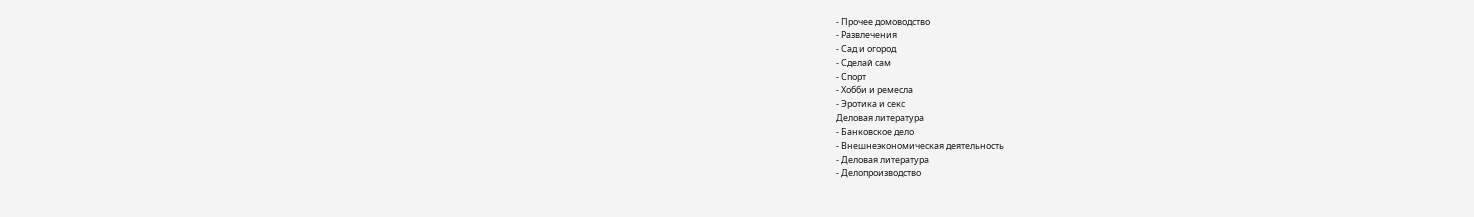- Прочее домоводство
- Развлечения
- Сад и огород
- Сделай сам
- Спорт
- Хобби и ремесла
- Эротика и секс
Деловая литература
- Банковское дело
- Внешнеэкономическая деятельность
- Деловая литература
- Делопроизводство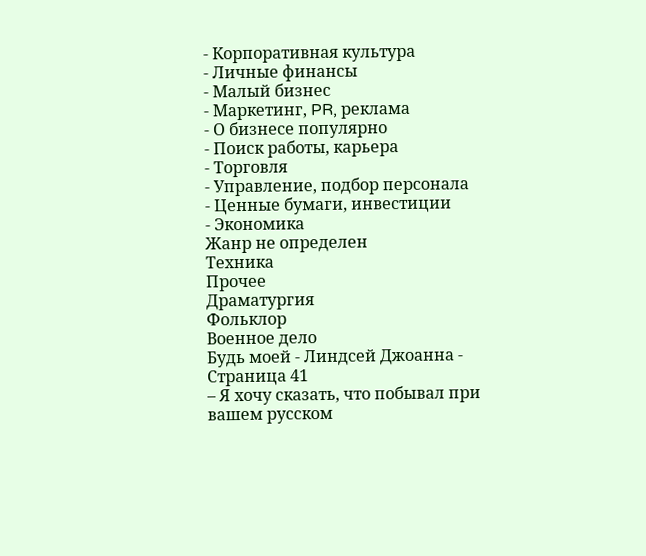- Корпоративная культура
- Личные финансы
- Малый бизнес
- Маркетинг, PR, реклама
- О бизнесе популярно
- Поиск работы, карьера
- Торговля
- Управление, подбор персонала
- Ценные бумаги, инвестиции
- Экономика
Жанр не определен
Техника
Прочее
Драматургия
Фольклор
Военное дело
Будь моей - Линдсей Джоанна - Страница 41
– Я хочу сказать, что побывал при вашем русском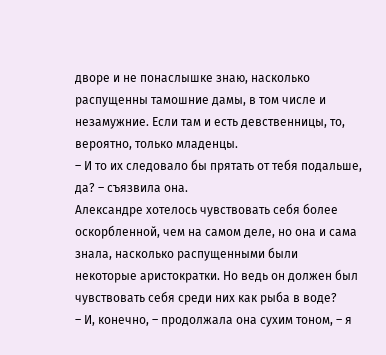дворе и не понаслышке знаю, насколько распущенны тамошние дамы, в том числе и незамужние. Если там и есть девственницы, то, вероятно, только младенцы.
– И то их следовало бы прятать от тебя подальше, да? – съязвила она.
Александре хотелось чувствовать себя более оскорбленной, чем на самом деле, но она и сама знала, насколько распущенными были некоторые аристократки. Но ведь он должен был чувствовать себя среди них как рыба в воде?
– И, конечно, – продолжала она сухим тоном, – я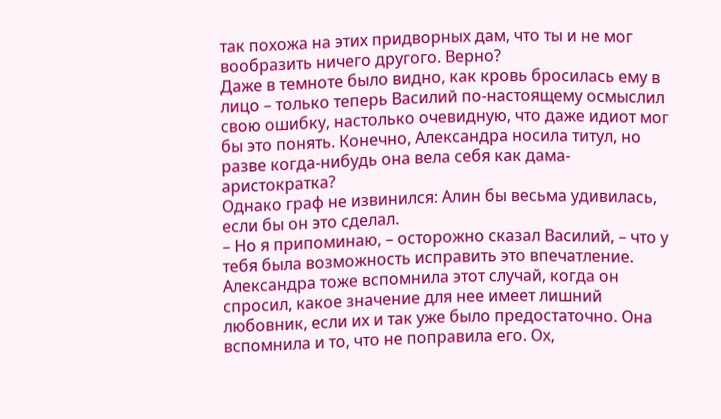так похожа на этих придворных дам, что ты и не мог вообразить ничего другого. Верно?
Даже в темноте было видно, как кровь бросилась ему в лицо – только теперь Василий по-настоящему осмыслил свою ошибку, настолько очевидную, что даже идиот мог бы это понять. Конечно, Александра носила титул, но разве когда-нибудь она вела себя как дама-аристократка?
Однако граф не извинился: Алин бы весьма удивилась, если бы он это сделал.
– Но я припоминаю, – осторожно сказал Василий, – что у тебя была возможность исправить это впечатление.
Александра тоже вспомнила этот случай, когда он спросил, какое значение для нее имеет лишний любовник, если их и так уже было предостаточно. Она вспомнила и то, что не поправила его. Ох,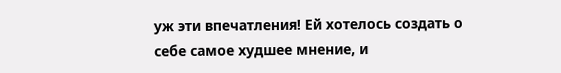уж эти впечатления! Ей хотелось создать о себе самое худшее мнение, и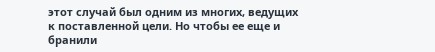этот случай был одним из многих, ведущих к поставленной цели. Но чтобы ее еще и бранили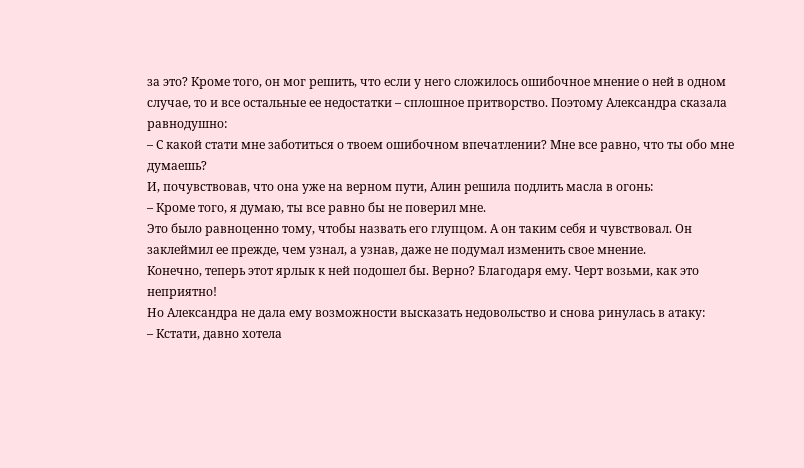за это? Кроме того, он мог решить, что если у него сложилось ошибочное мнение о ней в одном случае, то и все остальные ее недостатки – сплошное притворство. Поэтому Александра сказала равнодушно:
– С какой стати мне заботиться о твоем ошибочном впечатлении? Мне все равно, что ты обо мне думаешь?
И, почувствовав, что она уже на верном пути, Алин решила подлить масла в огонь:
– Кроме того, я думаю, ты все равно бы не поверил мне.
Это было равноценно тому, чтобы назвать его глупцом. А он таким себя и чувствовал. Он заклеймил ее прежде, чем узнал, а узнав, даже не подумал изменить свое мнение.
Конечно, теперь этот ярлык к ней подошел бы. Верно? Благодаря ему. Черт возьми, как это неприятно!
Но Александра не дала ему возможности высказать недовольство и снова ринулась в атаку:
– Кстати, давно хотела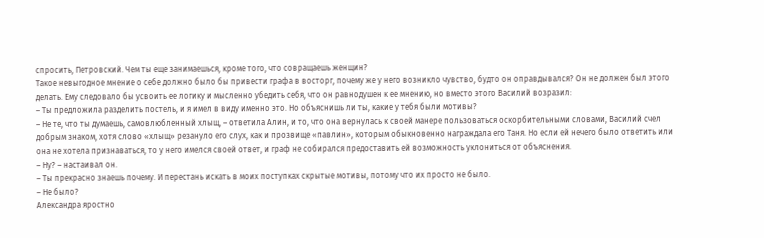спросить, Петровский. Чем ты еще занимаешься, кроме того, что совращаешь женщин?
Такое невыгодное мнение о себе должно было бы привести графа в восторг, почему же у него возникло чувство, будто он оправдывался? Он не должен был этого делать. Ему следовало бы усвоить ее логику и мысленно убедить себя, что он равнодушен к ее мнению, но вместо этого Василий возразил:
– Ты предложила разделить постель, и я имел в виду именно это. Но объяснишь ли ты, какие у тебя были мотивы?
– Не те, что ты думаешь, самовлюбленный хлыщ, – ответила Алин, и то, что она вернулась к своей манере пользоваться оскорбительными словами, Василий счел добрым знаком, хотя слово «хлыщ» резануло его слух, как и прозвище «павлин», которым обыкновенно награждала его Таня. Но если ей нечего было ответить или она не хотела признаваться, то у него имелся своей ответ, и граф не собирался предоставить ей возможность уклониться от объяснения.
– Ну? – настаивал он.
– Ты прекрасно знаешь почему. И перестань искать в моих поступках скрытые мотивы, потому что их просто не было.
– Не было?
Александра яростно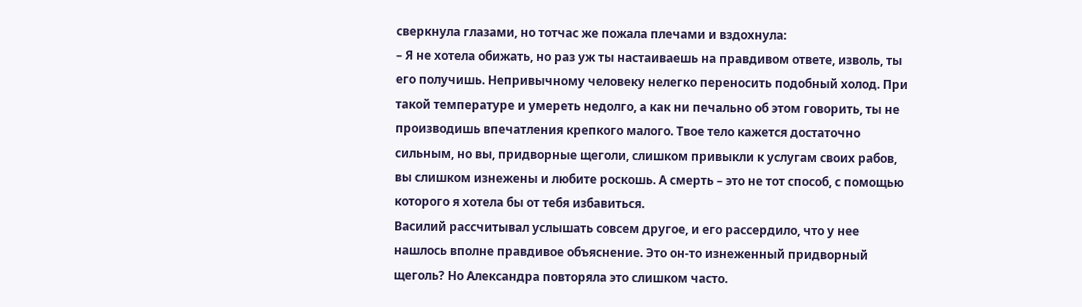сверкнула глазами, но тотчас же пожала плечами и вздохнула:
– Я не хотела обижать, но раз уж ты настаиваешь на правдивом ответе, изволь, ты его получишь. Непривычному человеку нелегко переносить подобный холод. При такой температуре и умереть недолго, а как ни печально об этом говорить, ты не производишь впечатления крепкого малого. Твое тело кажется достаточно сильным, но вы, придворные щеголи, слишком привыкли к услугам своих рабов, вы слишком изнежены и любите роскошь. А смерть – это не тот способ, с помощью которого я хотела бы от тебя избавиться.
Василий рассчитывал услышать совсем другое, и его рассердило, что у нее нашлось вполне правдивое объяснение. Это он-то изнеженный придворный щеголь? Но Александра повторяла это слишком часто.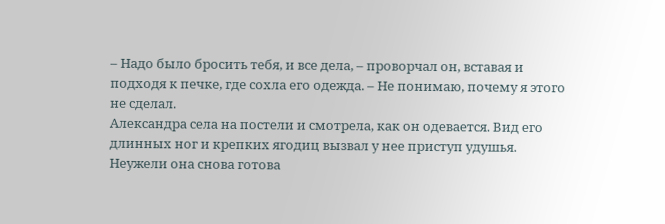– Надо было бросить тебя, и все дела, – проворчал он, вставая и подходя к печке, где сохла его одежда. – Не понимаю, почему я этого не сделал.
Александра села на постели и смотрела, как он одевается. Вид его длинных ног и крепких ягодиц вызвал у нее приступ удушья. Неужели она снова готова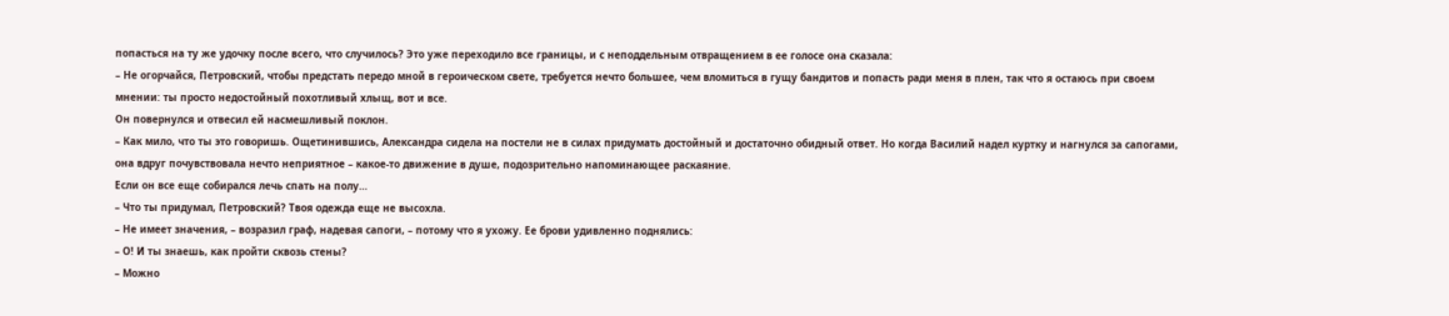попасться на ту же удочку после всего, что случилось? Это уже переходило все границы, и с неподдельным отвращением в ее голосе она сказала:
– Не огорчайся, Петровский, чтобы предстать передо мной в героическом свете, требуется нечто большее, чем вломиться в гущу бандитов и попасть ради меня в плен, так что я остаюсь при своем мнении: ты просто недостойный похотливый хлыщ, вот и все.
Он повернулся и отвесил ей насмешливый поклон.
– Как мило, что ты это говоришь. Ощетинившись, Александра сидела на постели не в силах придумать достойный и достаточно обидный ответ. Но когда Василий надел куртку и нагнулся за сапогами, она вдруг почувствовала нечто неприятное – какое-то движение в душе, подозрительно напоминающее раскаяние.
Если он все еще собирался лечь спать на полу…
– Что ты придумал, Петровский? Твоя одежда еще не высохла.
– Не имеет значения, – возразил граф, надевая сапоги, – потому что я ухожу. Ее брови удивленно поднялись:
– О! И ты знаешь, как пройти сквозь стены?
– Можно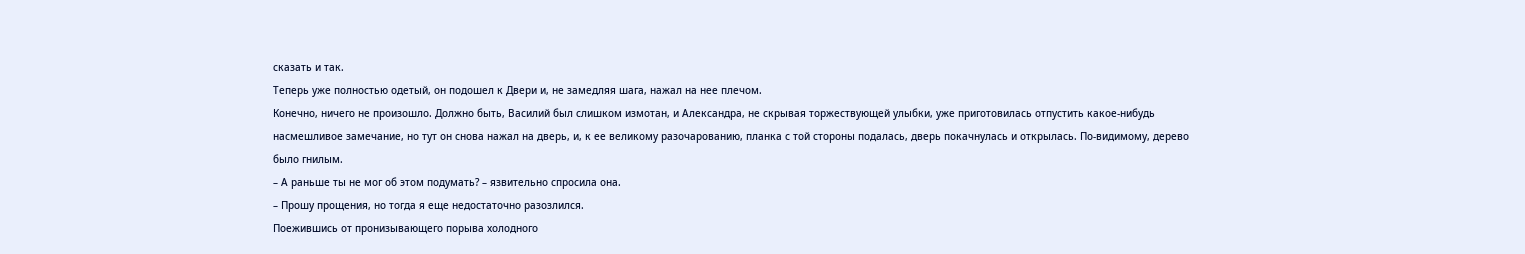сказать и так.
Теперь уже полностью одетый, он подошел к Двери и, не замедляя шага, нажал на нее плечом.
Конечно, ничего не произошло. Должно быть, Василий был слишком измотан, и Александра, не скрывая торжествующей улыбки, уже приготовилась отпустить какое-нибудь насмешливое замечание, но тут он снова нажал на дверь, и, к ее великому разочарованию, планка с той стороны подалась, дверь покачнулась и открылась. По-видимому, дерево было гнилым.
– А раньше ты не мог об этом подумать? – язвительно спросила она.
– Прошу прощения, но тогда я еще недостаточно разозлился.
Поежившись от пронизывающего порыва холодного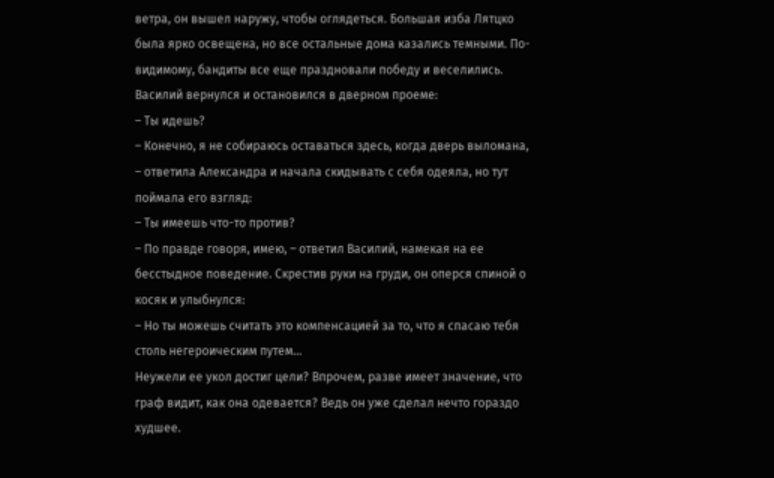ветра, он вышел наружу, чтобы оглядеться. Большая изба Лятцко была ярко освещена, но все остальные дома казались темными. По-видимому, бандиты все еще праздновали победу и веселились.
Василий вернулся и остановился в дверном проеме:
– Ты идешь?
– Конечно, я не собираюсь оставаться здесь, когда дверь выломана, – ответила Александра и начала скидывать с себя одеяла, но тут поймала его взгляд:
– Ты имеешь что-то против?
– По правде говоря, имею, – ответил Василий, намекая на ее бесстыдное поведение. Скрестив руки на груди, он оперся спиной о косяк и улыбнулся:
– Но ты можешь считать это компенсацией за то, что я спасаю тебя столь негероическим путем…
Неужели ее укол достиг цели? Впрочем, разве имеет значение, что граф видит, как она одевается? Ведь он уже сделал нечто гораздо худшее.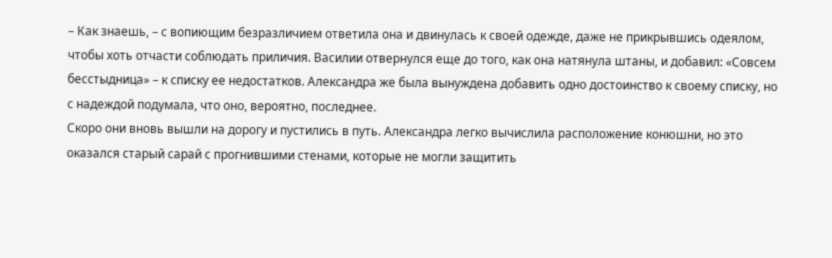– Как знаешь, – с вопиющим безразличием ответила она и двинулась к своей одежде, даже не прикрывшись одеялом, чтобы хоть отчасти соблюдать приличия. Василии отвернулся еще до того, как она натянула штаны, и добавил: «Совсем бесстыдница» – к списку ее недостатков. Александра же была вынуждена добавить одно достоинство к своему списку, но с надеждой подумала, что оно, вероятно, последнее.
Скоро они вновь вышли на дорогу и пустились в путь. Александра легко вычислила расположение конюшни, но это оказался старый сарай с прогнившими стенами, которые не могли защитить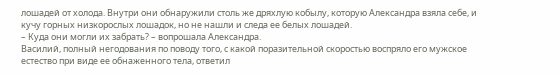лошадей от холода. Внутри они обнаружили столь же дряхлую кобылу, которую Александра взяла себе, и кучу горных низкорослых лошадок, но не нашли и следа ее белых лошадей.
– Куда они могли их забрать? – вопрошала Александра.
Василий, полный негодования по поводу того, с какой поразительной скоростью воспряло его мужское естество при виде ее обнаженного тела, ответил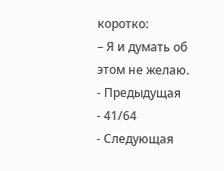коротко:
– Я и думать об этом не желаю.
- Предыдущая
- 41/64
- Следующая